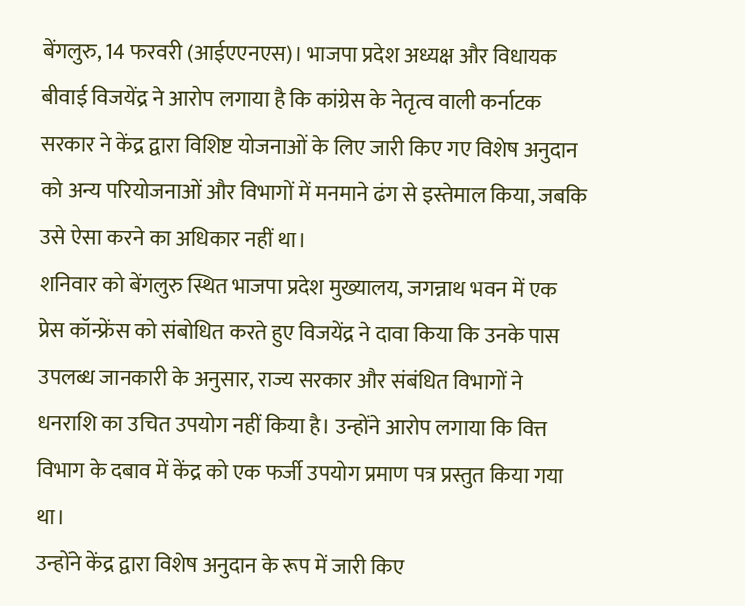बेंगलुरु, 14 फरवरी (आईएएनएस)। भाजपा प्रदेश अध्यक्ष और विधायक बीवाई विजयेंद्र ने आरोप लगाया है कि कांग्रेस के नेतृत्व वाली कर्नाटक सरकार ने केंद्र द्वारा विशिष्ट योजनाओं के लिए जारी किए गए विशेष अनुदान को अन्य परियोजनाओं और विभागों में मनमाने ढंग से इस्तेमाल किया, जबकि उसे ऐसा करने का अधिकार नहीं था।
शनिवार को बेंगलुरु स्थित भाजपा प्रदेश मुख्यालय, जगन्नाथ भवन में एक प्रेस कॉन्फ्रेंस को संबोधित करते हुए विजयेंद्र ने दावा किया कि उनके पास उपलब्ध जानकारी के अनुसार, राज्य सरकार और संबंधित विभागों ने धनराशि का उचित उपयोग नहीं किया है। उन्होंने आरोप लगाया कि वित्त विभाग के दबाव में केंद्र को एक फर्जी उपयोग प्रमाण पत्र प्रस्तुत किया गया था।
उन्होंने केंद्र द्वारा विशेष अनुदान के रूप में जारी किए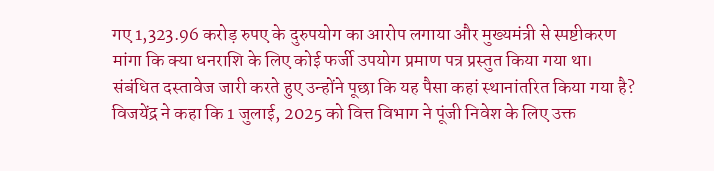गए 1,323.96 करोड़ रुपए के दुरुपयोग का आरोप लगाया और मुख्यमंत्री से स्पष्टीकरण मांगा कि क्या धनराशि के लिए कोई फर्जी उपयोग प्रमाण पत्र प्रस्तुत किया गया था। संबंधित दस्तावेज जारी करते हुए उन्होंने पूछा कि यह पैसा कहां स्थानांतरित किया गया है?
विजयेंद्र ने कहा कि 1 जुलाई, 2025 को वित्त विभाग ने पूंजी निवेश के लिए उक्त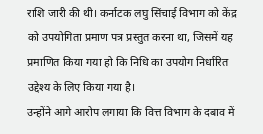राशि जारी की थी। कर्नाटक लघु सिंचाई विभाग को केंद्र को उपयोगिता प्रमाण पत्र प्रस्तुत करना था, जिसमें यह प्रमाणित किया गया हो कि निधि का उपयोग निर्धारित उद्देश्य के लिए किया गया है।
उन्होंने आगे आरोप लगाया कि वित्त विभाग के दबाव में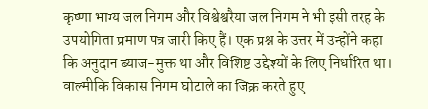कृष्णा भाग्य जल निगम और विश्वेश्वरैया जल निगम ने भी इसी तरह के उपयोगिता प्रमाण पत्र जारी किए हैं। एक प्रश्न के उत्तर में उन्होंने कहा कि अनुदान ब्याज-मुक्त था और विशिष्ट उद्देश्यों के लिए निर्धारित था।
वाल्मीकि विकास निगम घोटाले का जिक्र करते हुए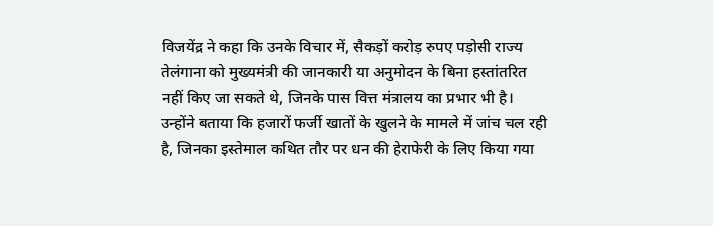विजयेंद्र ने कहा कि उनके विचार में, सैकड़ों करोड़ रुपए पड़ोसी राज्य तेलंगाना को मुख्यमंत्री की जानकारी या अनुमोदन के बिना हस्तांतरित नहीं किए जा सकते थे, जिनके पास वित्त मंत्रालय का प्रभार भी है।
उन्होंने बताया कि हजारों फर्जी खातों के खुलने के मामले में जांच चल रही है, जिनका इस्तेमाल कथित तौर पर धन की हेराफेरी के लिए किया गया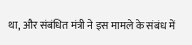था, और संबंधित मंत्री ने इस मामले के संबंध में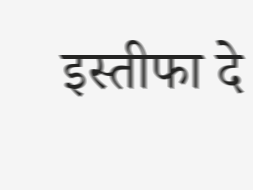इस्तीफा दे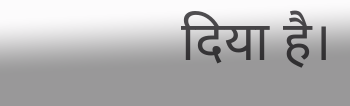दिया है।